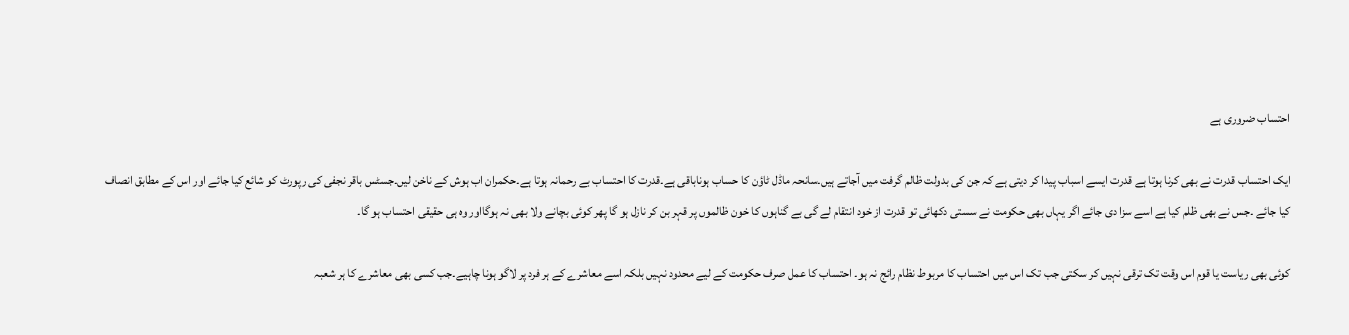احتساب ضروری ہے

ایک احتساب قدرت نے بھی کرنا ہوتا ہے قدرت ایسے اسباب پیدا کر دیتی ہے کہ جن کی بدولت ظالم گرفت میں آجاتے ہیں۔سانحہ ماڈل ٹاؤن کا حساب ہوناباقی ہے۔قدرت کا احتساب بے رحمانہ ہوتا ہے۔حکمران اب ہوش کے ناخن لیں۔جسٹس باقر نجفی کی رپورٹ کو شائع کیا جائے اور اس کے مطابق انصاف کیا جائے ۔جس نے بھی ظلم کیا ہے اسے سزا دی جائے اگر یہاں بھی حکومت نے سستی دکھائی تو قدرت از خود انتقام لے گی بے گناہوں کا خون ظالموں پر قہر بن کر نازل ہو گا پھر کوئی بچانے ولا بھی نہ ہوگااور وہ ہی حقیقی احتساب ہو گا۔

کوئی بھی ریاست یا قوم اس وقت تک ترقی نہیں کر سکتی جب تک اس میں احتساب کا مربوط نظام رائج نہ ہو۔ احتساب کا عمل صرف حکومت کے لیے محدود نہیں بلکہ اسے معاشرے کے ہر فرد پر لاگو ہونا چاہیے۔جب کسی بھی معاشرے کا ہر شعبہ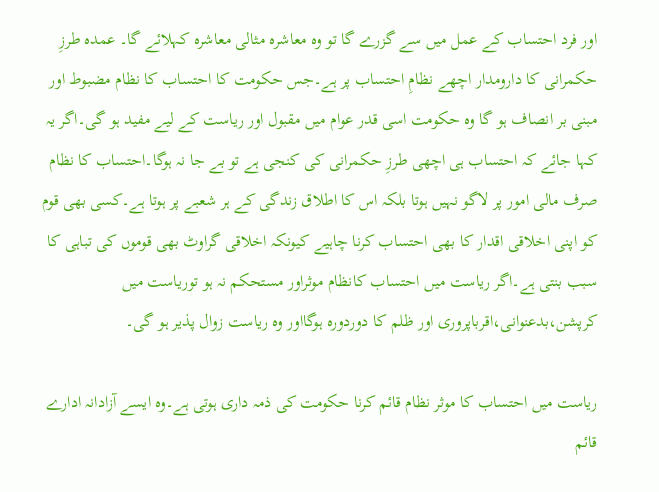اور فرد احتساب کے عمل میں سے گزرے گا تو وہ معاشرہ مثالی معاشرہ کہلائے گا۔ عمدہ طرزِ حکمرانی کا دارومدار اچھے نظامِ احتساب پر ہے۔جس حکومت کا احتساب کا نظام مضبوط اور مبنی بر انصاف ہو گا وہ حکومت اسی قدر عوام میں مقبول اور ریاست کے لیے مفید ہو گی۔اگر یہ کہا جائے کہ احتساب ہی اچھی طرزِ حکمرانی کی کنجی ہے تو بے جا نہ ہوگا۔احتساب کا نظام صرف مالی امور پر لاگو نہیں ہوتا بلکہ اس کا اطلاق زندگی کے ہر شعبے پر ہوتا ہے۔کسی بھی قوم کو اپنی اخلاقی اقدار کا بھی احتساب کرنا چاہیے کیونکہ اخلاقی گراوٹ بھی قوموں کی تباہی کا سبب بنتی ہے۔اگر ریاست میں احتساب کانظام موثراور مستحکم نہ ہو توریاست میں کرپشن،بدعنوانی،اقرباپروری اور ظلم کا دوردورہ ہوگااور وہ ریاست زوال پذیر ہو گی۔

ریاست میں احتساب کا موثر نظام قائم کرنا حکومت کی ذمہ داری ہوتی ہے۔وہ ایسے آزادانہ ادارے قائم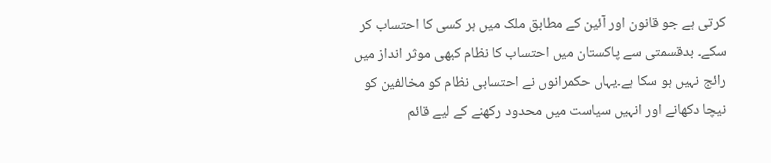کرتی ہے جو قانون اور آئین کے مطابق ملک میں ہر کسی کا احتساب کر سکے۔ بدقسمتی سے پاکستان میں احتساب کا نظام کبھی موثر انداز میں رائج نہیں ہو سکا ہے۔یہاں حکمرانوں نے احتسابی نظام کو مخالفین کو نیچا دکھانے اور انہیں سیاست میں محدود رکھنے کے لیے قائم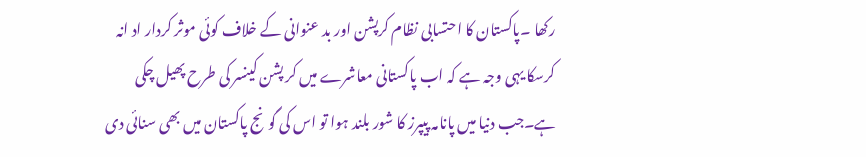رکھا ۔پاکستان کا احتسابی نظام کرپشن اور بد عنوانی کے خلاف کوئی موثر کردار اد انہ کرسکا یہی وجہ ہے کہ اب پاکستانی معاشرے میں کر پشن کینسر کی طرح پھیل چکی ہے۔جب دنیا میں پانامہ پیپرز کا شور بلند ہوا تو اس کی گونج پاکستان میں بھی سنائی دی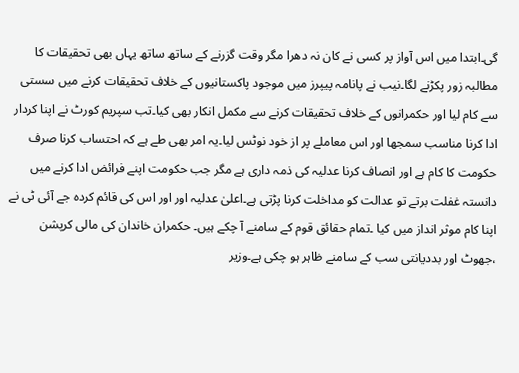گی۔ابتدا میں اس آواز پر کسی نے کان نہ دھرا مگر وقت گزرنے کے ساتھ ساتھ یہاں بھی تحقیقات کا مطالبہ زور پکڑنے لگا۔نیب نے پانامہ پیپرز میں موجود پاکستانیوں کے خلاف تحقیقات کرنے میں سستی سے کام لیا اور حکمرانوں کے خلاف تحقیقات کرنے سے مکمل انکار بھی کیا۔تب سپریم کورٹ نے اپنا کردار ادا کرنا مناسب سمجھا اور اس معاملے پر از خود نوٹس لیا۔یہ امر بھی طے ہے کہ احتساب کرنا صرف حکومت کا کام ہے اور انصاف کرنا عدلیہ کی ذمہ داری ہے مگر جب حکومت اپنے فرائض ادا کرنے میں دانستہ غفلت برتے تو عدالت کو مداخلت کرنا پڑتی ہے۔اعلیٰ عدلیہ اور اور اس کی قائم کردہ جے آئی ٹی نے اپنا کام موثر انداز میں کیا ۔تمام حقائق قوم کے سامنے آ چکے ہیں۔ حکمران خاندان کی مالی کرپشن ،جھوٹ اور بددیانتی سب کے سامنے ظاہر ہو چکی ہے۔وزیر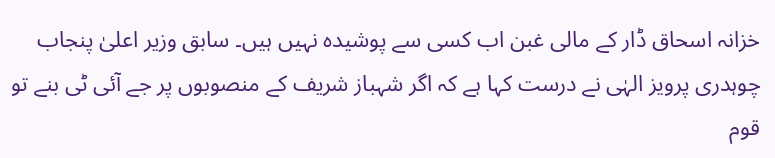خزانہ اسحاق ڈار کے مالی غبن اب کسی سے پوشیدہ نہیں ہیں۔ سابق وزیر اعلیٰ پنجاب چوہدری پرویز الہٰی نے درست کہا ہے کہ اگر شہباز شریف کے منصوبوں پر جے آئی ٹی بنے تو قوم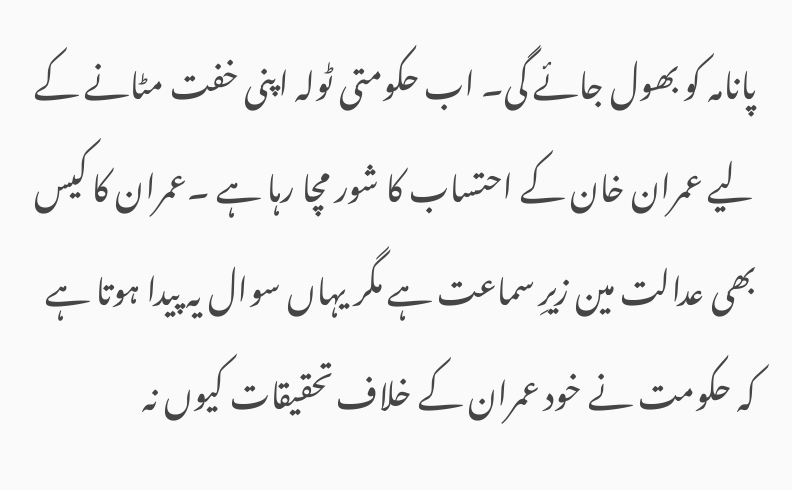پانامہ کو بھول جائے گی۔ اب حکومتی ٹولہ اپنی خفت مٹانے کے لیے عمران خان کے احتساب کا شور مچا رہا ہے ۔عمران کا کیس بھی عدالت مین زیرِ سماعت ہے مگر یہاں سوال یہ پیدا ہوتا ہے کہ حکومت نے خود عمران کے خلاف تحقیقات کیوں نہ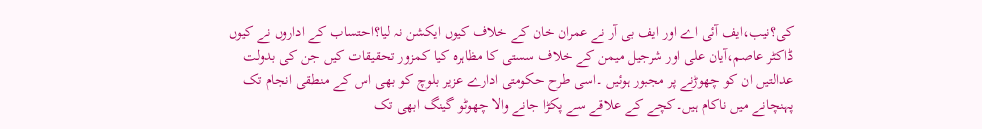کی؟نیب،ایف آئی اے اور ایف بی آر نے عمران خان کے خلاف کیوں ایکشن نہ لیا؟احتساب کے اداروں نے کیوں ڈاکٹر عاصم،آیان علی اور شرجیل میمن کے خلاف سستی کا مظاہرہ کیا کمزور تحقیقات کیں جن کی بدولت عدالتیں ان کو چھوڑنے پر مجبور ہوئیں ۔اسی طرح حکومتی ادارے عزیر بلوچ کو بھی اس کے منطقی انجام تک پہنچانے میں ناکام ہیں۔کچے کے علاقے سے پکڑا جانے والا چھوٹو گینگ ابھی تک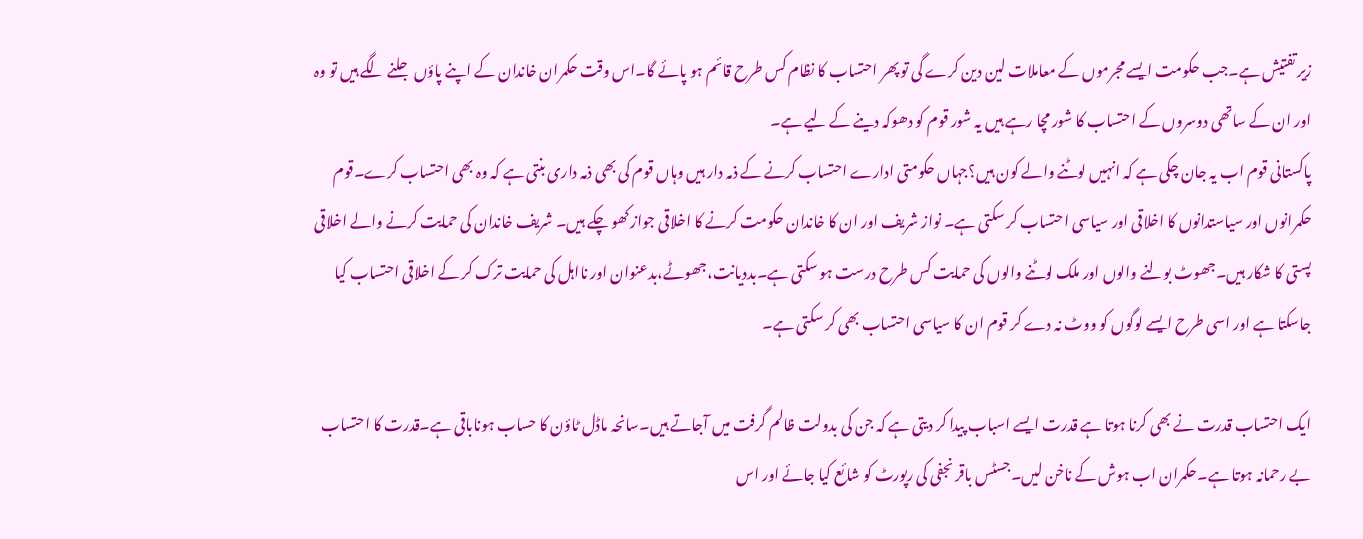زیر تفتیش ہے۔جب حکومت ایسے مجرموں کے معاملات لین دین کرے گی تو پھر احتساب کا نظام کس طرح قائم ہو پائے گا۔اس وقت حکمران خاندان کے اپنے پاؤں جلنے لگے ہیں تو وہ اور ان کے ساتھی دوسروں کے احتساب کا شور مچا رہے ہیں یہ شور قوم کو دھوکہ دینے کے لیے ہے۔
پاکستانی قوم اب یہ جان چکی ہے کہ انہیں لوٹنے والے کون ہیں؟جہاں حکومتی ادارے احتساب کرنے کے ذمہ دار ہیں وہاں قوم کی بھی ذمہ داری بنتی ہے کہ وہ بھی احتساب کرے۔قوم حکمرانوں اور سیاستدانوں کا اخلاقی اور سیاسی احتساب کر سکتی ہے۔ نواز شریف اور ان کا خاندان حکومت کرنے کا اخلاقی جواز کھو چکے ہیں۔ شریف خاندان کی حمایت کرنے والے اخلاقی پستی کا شکار ہیں۔جھوٹ بولنے والوں اور ملک لوٹنے والوں کی حمایت کس طرح درست ہو سکتی ہے۔بددیانت،جھوٹے،بدعنوان اور نااہل کی حمایت ترک کر کے اخلاقی احتساب کیا جاسکتا ہے اور اسی طرح ایسے لوگوں کو ووٹ نہ دے کر قوم ان کا سیاسی احتساب بھی کر سکتی ہے۔

ایک احتساب قدرت نے بھی کرنا ہوتا ہے قدرت ایسے اسباب پیدا کر دیتی ہے کہ جن کی بدولت ظالم گرفت میں آجاتے ہیں۔سانحہ ماڈل ٹاؤن کا حساب ہوناباقی ہے۔قدرت کا احتساب بے رحمانہ ہوتا ہے۔حکمران اب ہوش کے ناخن لیں۔جسٹس باقر نجفی کی رپورٹ کو شائع کیا جائے اور اس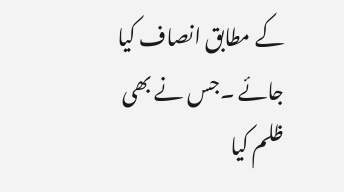کے مطابق انصاف کیا جائے ۔جس نے بھی ظلم کیا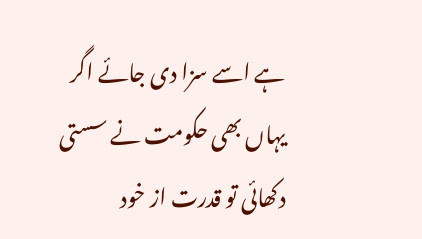ہے اسے سزا دی جائے اگر یہاں بھی حکومت نے سستی دکھائی تو قدرت از خود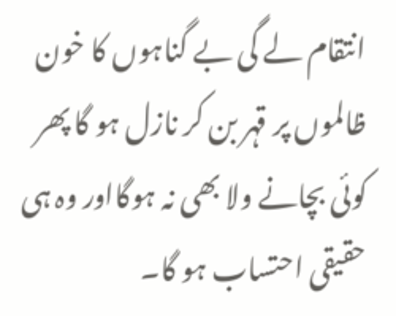انتقام لے گی بے گناہوں کا خون ظالموں پر قہر بن کر نازل ہو گا پھر کوئی بچانے ولا بھی نہ ہوگااور وہ ہی حقیقی احتساب ہو گا۔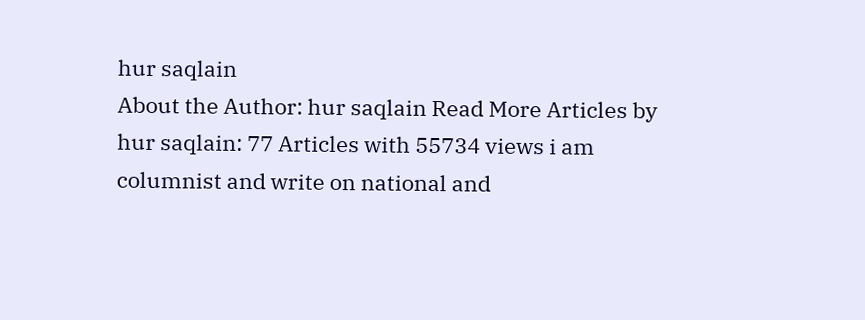hur saqlain
About the Author: hur saqlain Read More Articles by hur saqlain: 77 Articles with 55734 views i am columnist and write on national and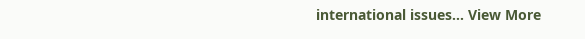international issues... View More